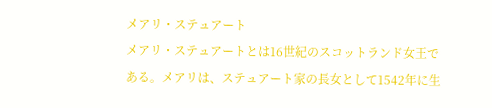メアリ・ステュアート
メアリ・ステュアートとは16世紀のスコットランド女王である。メアリは、ステュアート家の長女として1542年に生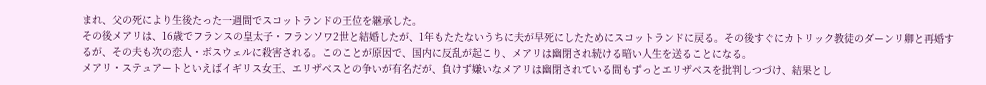まれ、父の死により生後たった一週間でスコットランドの王位を継承した。
その後メアリは、16歳でフランスの皇太子・フランソワ2世と結婚したが、1年もたたないうちに夫が早死にしたためにスコットランドに戻る。その後すぐにカトリック教徒のダーンリ卿と再婚するが、その夫も次の恋人・ボスウェルに殺害される。このことが原因で、国内に反乱が起こり、メアリは幽閉され続ける暗い人生を送ることになる。
メアリ・ステュアートといえばイギリス女王、エリザベスとの争いが有名だが、負けず嫌いなメアリは幽閉されている間もずっとエリザベスを批判しつづけ、結果とし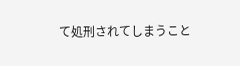て処刑されてしまうこと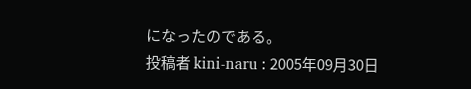になったのである。
投稿者 kini-naru : 2005年09月30日